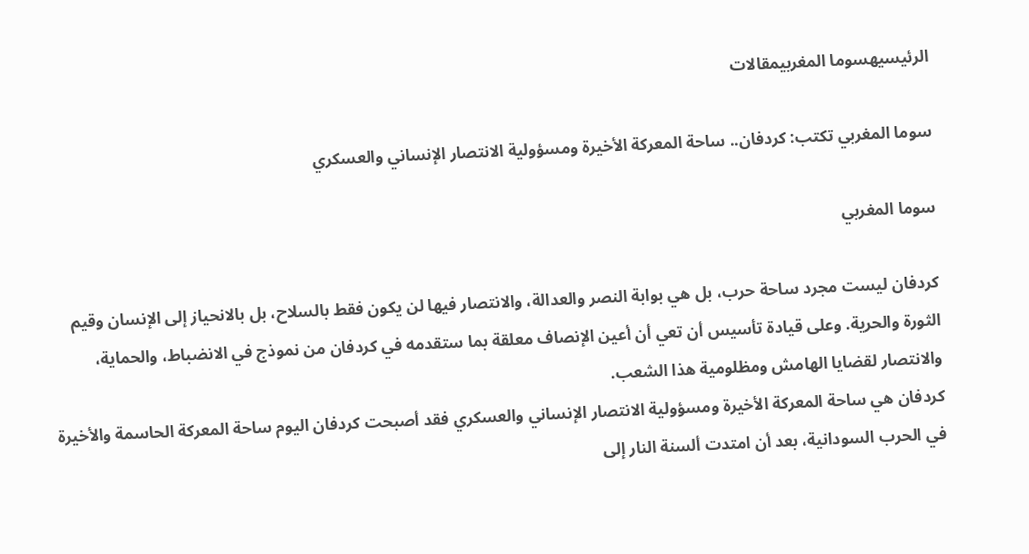الرئيسيهسوما المغربيمقالات

سوما المغربي تكتب: كردفان.. ساحة المعركة الأخيرة ومسؤولية الانتصار الإنساني والعسكري

سوما المغربي

كردفان ليست مجرد ساحة حرب، بل هي بوابة النصر والعدالة، والانتصار فيها لن يكون فقط بالسلاح، بل بالانحياز إلى الإنسان وقيم الثورة والحرية. وعلى قيادة تأسيس أن تعي أن أعين الإنصاف معلقة بما ستقدمه في كردفان من نموذج في الانضباط، والحماية، والانتصار لقضايا الهامش ومظلومية هذا الشعب.
كردفان هي ساحة المعركة الأخيرة ومسؤولية الانتصار الإنساني والعسكري فقد أصبحت كردفان اليوم ساحة المعركة الحاسمة والأخيرة في الحرب السودانية، بعد أن امتدت ألسنة النار إلى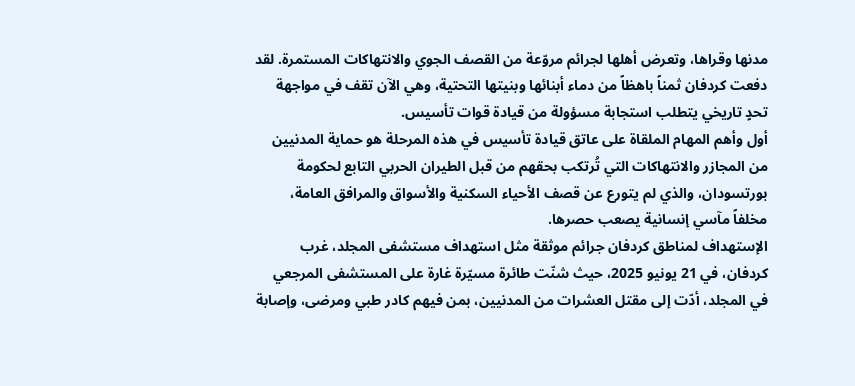مدنها وقراها، وتعرض أهلها لجرائم مروّعة من القصف الجوي والانتهاكات المستمرة. لقد دفعت كردفان ثمناً باهظاً من دماء أبنائها وبنيتها التحتية، وهي الآن تقف في مواجهة تحدٍ تاريخي يتطلب استجابة مسؤولة من قيادة قوات تأسيس.
أول وأهم المهام الملقاة على عاتق قيادة تأسيس في هذه المرحلة هو حماية المدنيين من المجازر والانتهاكات التي تُرتكب بحقهم من قبل الطيران الحربي التابع لحكومة بورتسودان، والذي لم يتورع عن قصف الأحياء السكنية والأسواق والمرافق العامة، مخلفاً مآسي إنسانية يصعب حصرها.
الإستهداف لمناطق كردفان جرائم موثقة مثل استهداف مستشفى المجلد، غرب كردفان، في 21 يونيو 2025، حيث شنّت طائرة مسيّرة غارة على المستشفى المرجعي في المجلد، أدّت إلى مقتل العشرات من المدنيين، بمن فيهم كادر طبي ومرضى، وإصابة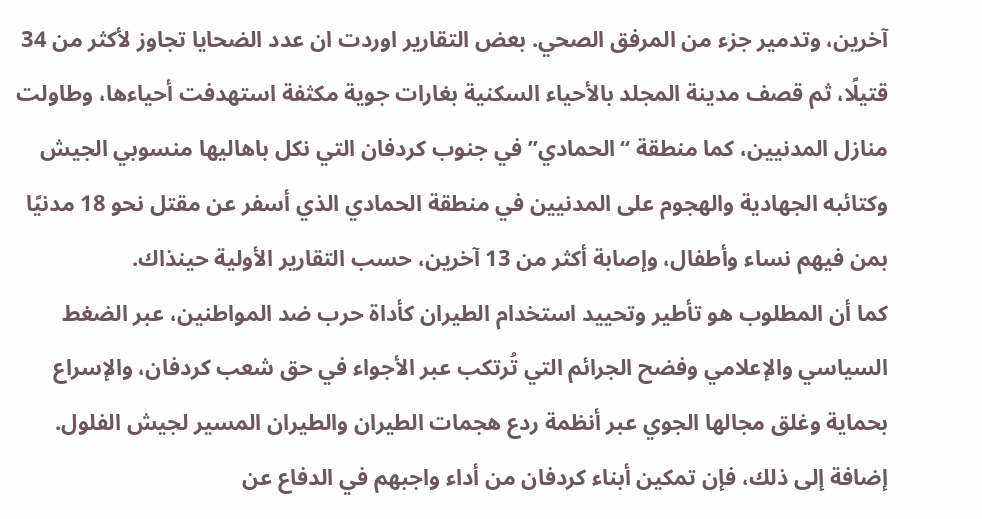آخرين، وتدمير جزء من المرفق الصحي. بعض التقارير اوردت ان عدد الضحايا تجاوز لأكثر من 34 قتيلًا، ثم قصف مدينة المجلد بالأحياء السكنية بغارات جوية مكثفة استهدفت أحياءها، وطاولت منازل المدنيين، كما منطقة “الحمادي” في جنوب كردفان التي نكل باهاليها منسوبي الجيش وكتائبه الجهادية والهجوم على المدنيين في منطقة الحمادي الذي أسفر عن مقتل نحو 18 مدنيًا بمن فيهم نساء وأطفال، وإصابة أكثر من 13 آخرين، حسب التقارير الأولية حينذاك.
كما أن المطلوب هو تأطير وتحييد استخدام الطيران كأداة حرب ضد المواطنين، عبر الضغط السياسي والإعلامي وفضح الجرائم التي تُرتكب عبر الأجواء في حق شعب كردفان، والإسراع بحماية وغلق مجالها الجوي عبر أنظمة ردع هجمات الطيران والطيران المسير لجيش الفلول.
إضافة إلى ذلك، فإن تمكين أبناء كردفان من أداء واجبهم في الدفاع عن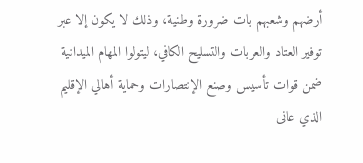أرضهم وشعبهم بات ضرورة وطنية، وذلك لا يكون إلا عبر توفير العتاد والعربات والتسليح الكافي، ليتولوا المهام الميدانية ضمن قوات تأسيس وصنع الإنتصارات وحماية أهالي الإقليم الذي عانى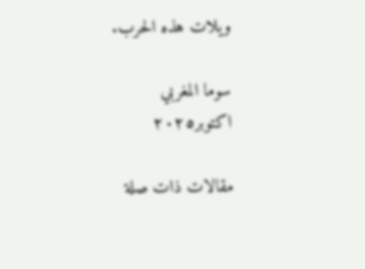ويلات هذه الحرب.

سوما المغربي
اكتوبر٢٠٢٥

مقالات ذات صلة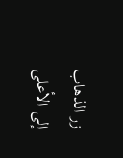زر الذهاب إلى الأعلى